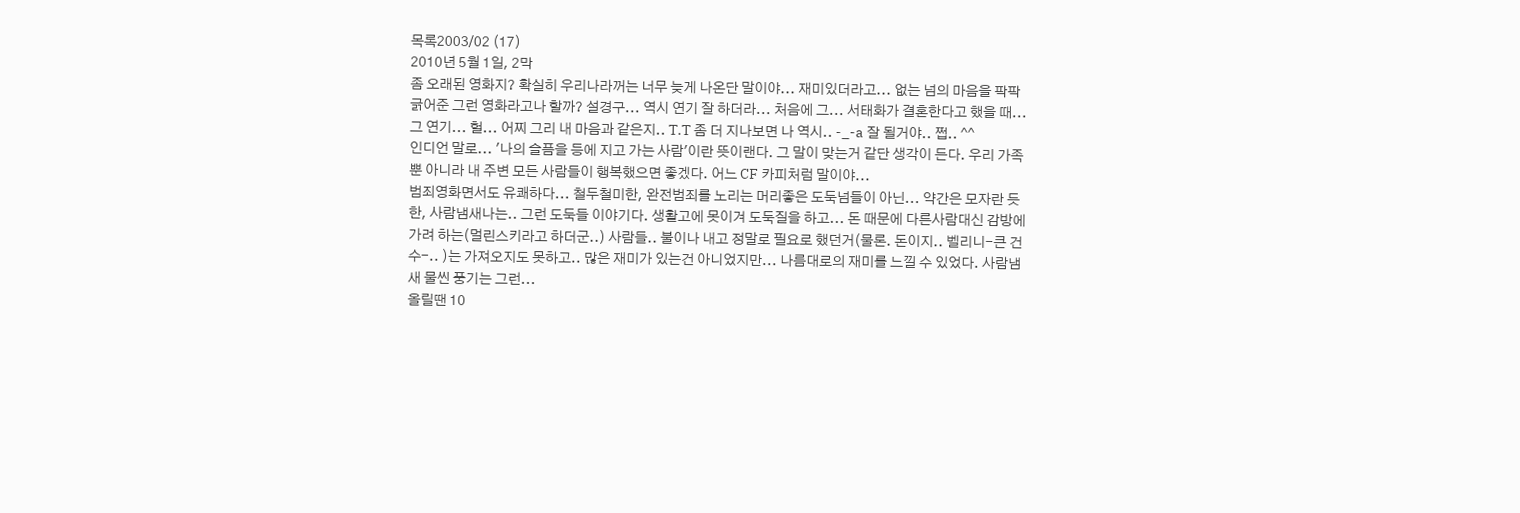목록2003/02 (17)
2010년 5월 1일, 2막
좀 오래된 영화지? 확실히 우리나라꺼는 너무 늦게 나온단 말이야... 재미있더라고... 없는 넘의 마음을 팍팍 긁어준 그런 영화라고나 할까? 설경구... 역시 연기 잘 하더라... 처음에 그... 서태화가 결혼한다고 했을 때... 그 연기... 헐... 어찌 그리 내 마음과 같은지.. T.T 좀 더 지나보면 나 역시.. -_-a 잘 될거야.. 쩝.. ^^
인디언 말로... '나의 슬픔을 등에 지고 가는 사람'이란 뜻이랜다. 그 말이 맞는거 같단 생각이 든다. 우리 가족 뿐 아니라 내 주변 모든 사람들이 행복했으면 좋겠다. 어느 CF 카피처럼 말이야...
범죄영화면서도 유쾌하다... 철두철미한, 완전범죄를 노리는 머리좋은 도둑넘들이 아닌... 약간은 모자란 듯한, 사람냄새나는.. 그런 도둑들 이야기다. 생활고에 못이겨 도둑질을 하고... 돈 때문에 다른사람대신 감방에 가려 하는(멀린스키라고 하더군..) 사람들.. 불이나 내고 정말로 필요로 했던거(물론. 돈이지.. 벨리니-큰 건수-.. )는 가져오지도 못하고.. 많은 재미가 있는건 아니었지만... 나름대로의 재미를 느낄 수 있었다. 사람냄새 물씬 풍기는 그런...
올릴땐 10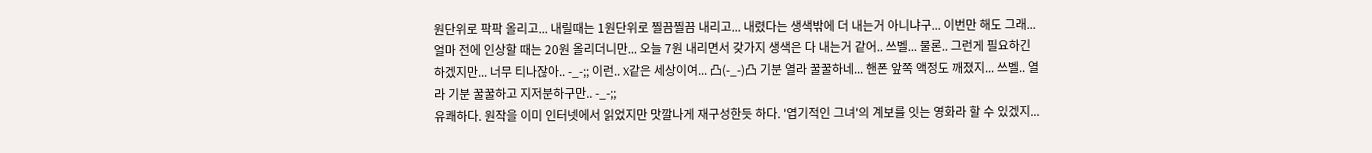원단위로 팍팍 올리고... 내릴때는 1원단위로 찔끔찔끔 내리고... 내렸다는 생색밖에 더 내는거 아니냐구... 이번만 해도 그래... 얼마 전에 인상할 때는 20원 올리더니만... 오늘 7원 내리면서 갖가지 생색은 다 내는거 같어.. 쓰벨... 물론.. 그런게 필요하긴 하겠지만... 너무 티나잖아.. -_-;; 이런.. X같은 세상이여... 凸(-_-)凸 기분 열라 꿀꿀하네... 핸폰 앞쪽 액정도 깨졌지... 쓰벨.. 열라 기분 꿀꿀하고 지저분하구만.. -_-;;
유쾌하다. 원작을 이미 인터넷에서 읽었지만 맛깔나게 재구성한듯 하다. '엽기적인 그녀'의 계보를 잇는 영화라 할 수 있겠지...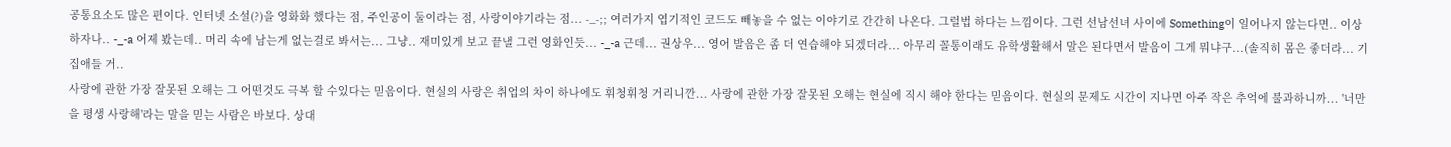공통요소도 많은 편이다. 인터넷 소설(?)을 영화화 했다는 점, 주인공이 둘이라는 점, 사랑이야기라는 점... -_-;; 여러가지 엽기적인 코드도 빼놓을 수 없는 이야기로 간간히 나온다. 그럴법 하다는 느낌이다. 그런 선남선녀 사이에 Something이 일어나지 않는다면.. 이상하자나.. -_-a 어제 봤는데.. 머리 속에 남는게 없는걸로 봐서는... 그냥.. 재미있게 보고 끝낼 그런 영화인듯... -_-a 근데... 권상우... 영어 발음은 좀 더 연습해야 되겠더라... 아무리 꼴통이래도 유학생활해서 말은 된다면서 발음이 그게 뭐냐구...(솔직히 몸은 좋더라... 기집애들 거..
사랑에 관한 가장 잘못된 오해는 그 어떤것도 극복 할 수있다는 믿음이다. 현실의 사랑은 취업의 차이 하나에도 휘청휘청 거리니깐... 사랑에 관한 가장 잘못된 오해는 현실에 직시 해야 한다는 믿음이다. 현실의 문제도 시간이 지나면 아주 작은 추억에 불과하니까... '너만을 평생 사랑해'라는 말을 믿는 사람은 바보다. 상대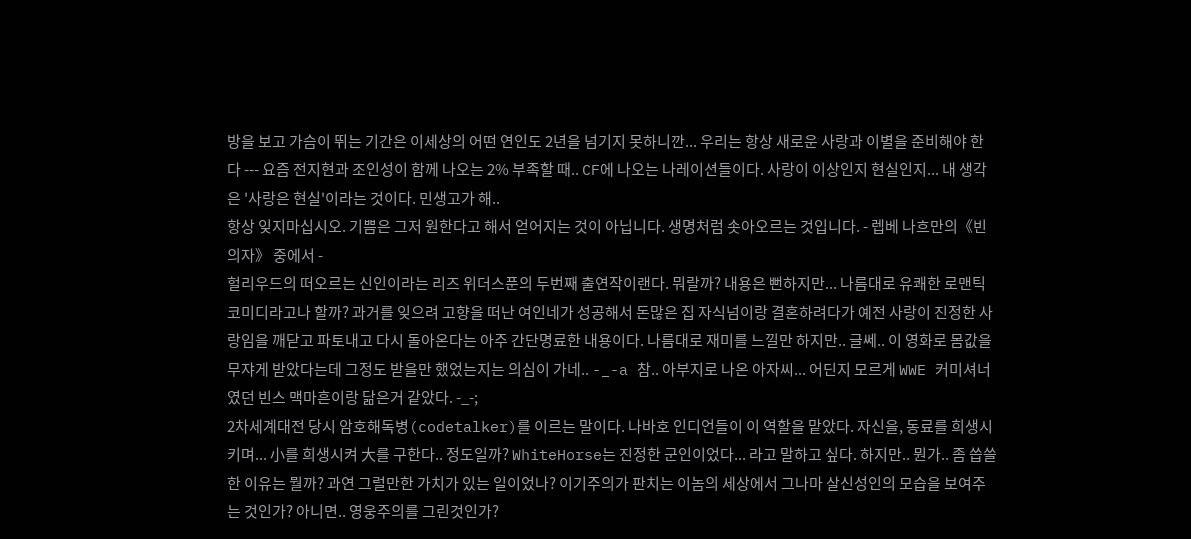방을 보고 가슴이 뛰는 기간은 이세상의 어떤 연인도 2년을 넘기지 못하니깐... 우리는 항상 새로운 사랑과 이별을 준비해야 한다 --- 요즘 전지현과 조인성이 함께 나오는 2% 부족할 때.. CF에 나오는 나레이션들이다. 사랑이 이상인지 현실인지... 내 생각은 '사랑은 현실'이라는 것이다. 민생고가 해..
항상 잊지마십시오. 기쁨은 그저 원한다고 해서 얻어지는 것이 아닙니다. 생명처럼 솟아오르는 것입니다. - 렙베 나흐만의《빈 의자》 중에서 -
헐리우드의 떠오르는 신인이라는 리즈 위더스푼의 두번째 출연작이랜다. 뭐랄까? 내용은 뻔하지만... 나름대로 유쾌한 로맨틱 코미디라고나 할까? 과거를 잊으려 고향을 떠난 여인네가 성공해서 돈많은 집 자식넘이랑 결혼하려다가 예전 사랑이 진정한 사랑임을 깨닫고 파토내고 다시 돌아온다는 아주 간단명료한 내용이다. 나름대로 재미를 느낄만 하지만.. 글쎄.. 이 영화로 몸값을 무쟈게 받았다는데 그정도 받을만 했었는지는 의심이 가네.. -_-a 참.. 아부지로 나온 아자씨... 어딘지 모르게 WWE 커미셔너였던 빈스 맥마흔이랑 닮은거 같았다. -_-;
2차세계대전 당시 암호해독병(codetalker)를 이르는 말이다. 나바호 인디언들이 이 역할을 맡았다. 자신을, 동료를 희생시키며... 小를 희생시켜 大를 구한다.. 정도일까? WhiteHorse는 진정한 군인이었다... 라고 말하고 싶다. 하지만.. 뭔가.. 좀 씁쓸한 이유는 뭘까? 과연 그럴만한 가치가 있는 일이었나? 이기주의가 판치는 이놈의 세상에서 그나마 살신성인의 모습을 보여주는 것인가? 아니면.. 영웅주의를 그린것인가?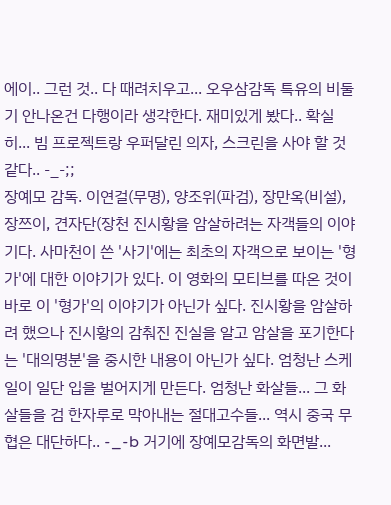에이.. 그런 것.. 다 때려치우고... 오우삼감독 특유의 비둘기 안나온건 다행이라 생각한다. 재미있게 봤다.. 확실히... 빔 프로젝트랑 우퍼달린 의자, 스크린을 사야 할 것 같다.. -_-;;
장예모 감독. 이연걸(무명), 양조위(파검), 장만옥(비설), 장쯔이, 견자단(장천 진시황을 암살하려는 자객들의 이야기다. 사마천이 쓴 '사기'에는 최초의 자객으로 보이는 '형가'에 대한 이야기가 있다. 이 영화의 모티브를 따온 것이 바로 이 '형가'의 이야기가 아닌가 싶다. 진시황을 암살하려 했으나 진시황의 감춰진 진실을 알고 암살을 포기한다는 '대의명분'을 중시한 내용이 아닌가 싶다. 엄청난 스케일이 일단 입을 벌어지게 만든다. 엄청난 화살들... 그 화살들을 검 한자루로 막아내는 절대고수들... 역시 중국 무협은 대단하다.. -_-b 거기에 장예모감독의 화면발...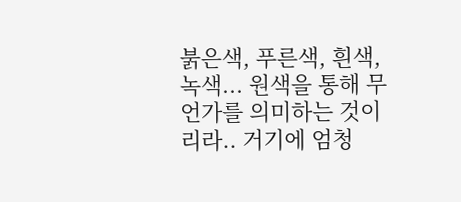붉은색, 푸른색, 흰색, 녹색... 원색을 통해 무언가를 의미하는 것이리라.. 거기에 엄청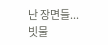난 장면들... 빗물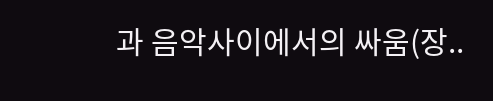과 음악사이에서의 싸움(장..